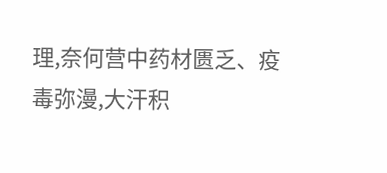理,奈何营中药材匮乏、疫毒弥漫,大汗积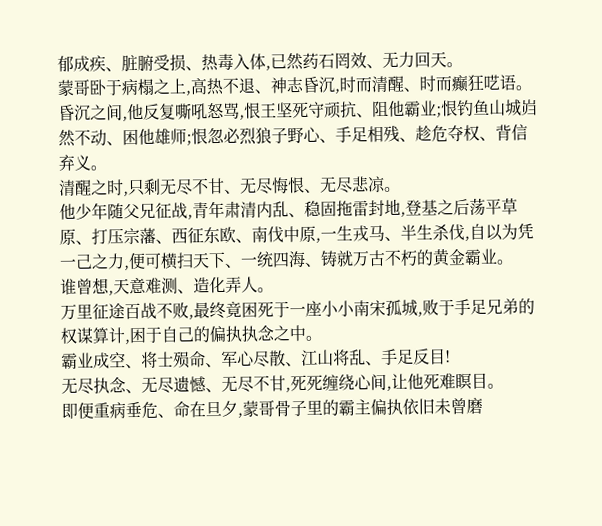郁成疾、脏腑受损、热毒入体,已然药石罔效、无力回天。
蒙哥卧于病榻之上,高热不退、神志昏沉,时而清醒、时而癫狂呓语。
昏沉之间,他反复嘶吼怒骂,恨王坚死守顽抗、阻他霸业;恨钓鱼山城岿然不动、困他雄师;恨忽必烈狼子野心、手足相残、趁危夺权、背信弃义。
清醒之时,只剩无尽不甘、无尽悔恨、无尽悲凉。
他少年随父兄征战,青年肃清内乱、稳固拖雷封地,登基之后荡平草原、打压宗藩、西征东欧、南伐中原,一生戎马、半生杀伐,自以为凭一己之力,便可横扫天下、一统四海、铸就万古不朽的黄金霸业。
谁曾想,天意难测、造化弄人。
万里征途百战不败,最终竟困死于一座小小南宋孤城,败于手足兄弟的权谋算计,困于自己的偏执执念之中。
霸业成空、将士殒命、军心尽散、江山将乱、手足反目!
无尽执念、无尽遗憾、无尽不甘,死死缠绕心间,让他死难瞑目。
即便重病垂危、命在旦夕,蒙哥骨子里的霸主偏执依旧未曾磨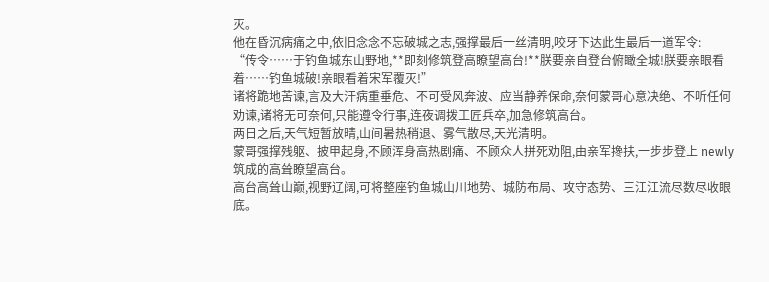灭。
他在昏沉病痛之中,依旧念念不忘破城之志,强撑最后一丝清明,咬牙下达此生最后一道军令:
“传令……于钓鱼城东山野地,**即刻修筑登高瞭望高台!**朕要亲自登台俯瞰全城!朕要亲眼看着……钓鱼城破!亲眼看着宋军覆灭!”
诸将跪地苦谏,言及大汗病重垂危、不可受风奔波、应当静养保命,奈何蒙哥心意决绝、不听任何劝谏,诸将无可奈何,只能遵令行事,连夜调拨工匠兵卒,加急修筑高台。
两日之后,天气短暂放晴,山间暑热稍退、雾气散尽,天光清明。
蒙哥强撑残躯、披甲起身,不顾浑身高热剧痛、不顾众人拼死劝阻,由亲军搀扶,一步步登上 newly筑成的高耸瞭望高台。
高台高耸山巅,视野辽阔,可将整座钓鱼城山川地势、城防布局、攻守态势、三江江流尽数尽收眼底。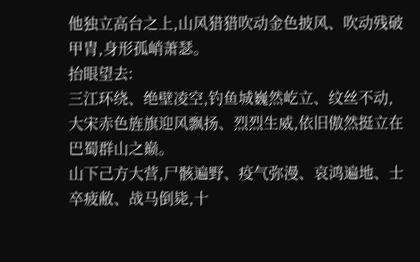他独立高台之上,山风猎猎吹动金色披风、吹动残破甲胄,身形孤峭萧瑟。
抬眼望去:
三江环绕、绝壁凌空,钓鱼城巍然屹立、纹丝不动,大宋赤色旌旗迎风飘扬、烈烈生威,依旧傲然挺立在巴蜀群山之巅。
山下己方大营,尸骸遍野、疫气弥漫、哀鸿遍地、士卒疲敝、战马倒毙,十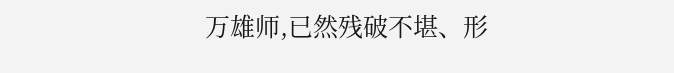万雄师,已然残破不堪、形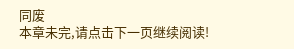同废
本章未完,请点击下一页继续阅读!